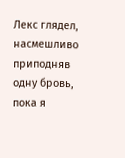Лекс глядел, насмешливо приподняв одну бровь, пока я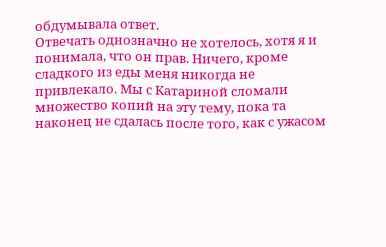обдумывала ответ.
Отвечать однозначно не хотелось, хотя я и понимала, что он прав. Ничего, кроме сладкого из еды меня никогда не привлекало. Мы с Катариной сломали множество копий на эту тему, пока та наконец не сдалась после того, как с ужасом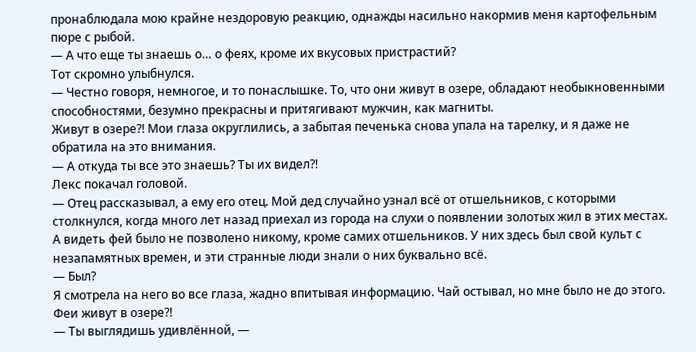пронаблюдала мою крайне нездоровую реакцию, однажды насильно накормив меня картофельным пюре с рыбой.
— А что еще ты знаешь о… о феях, кроме их вкусовых пристрастий?
Тот скромно улыбнулся.
— Честно говоря, немногое, и то понаслышке. То, что они живут в озере, обладают необыкновенными способностями, безумно прекрасны и притягивают мужчин, как магниты.
Живут в озере?! Мои глаза округлились, а забытая печенька снова упала на тарелку, и я даже не обратила на это внимания.
— А откуда ты все это знаешь? Ты их видел?!
Лекс покачал головой.
— Отец рассказывал, а ему его отец. Мой дед случайно узнал всё от отшельников, с которыми столкнулся, когда много лет назад приехал из города на слухи о появлении золотых жил в этих местах. А видеть фей было не позволено никому, кроме самих отшельников. У них здесь был свой культ с незапамятных времен, и эти странные люди знали о них буквально всё.
— Был?
Я смотрела на него во все глаза, жадно впитывая информацию. Чай остывал, но мне было не до этого. Феи живут в озере?!
— Ты выглядишь удивлённой, —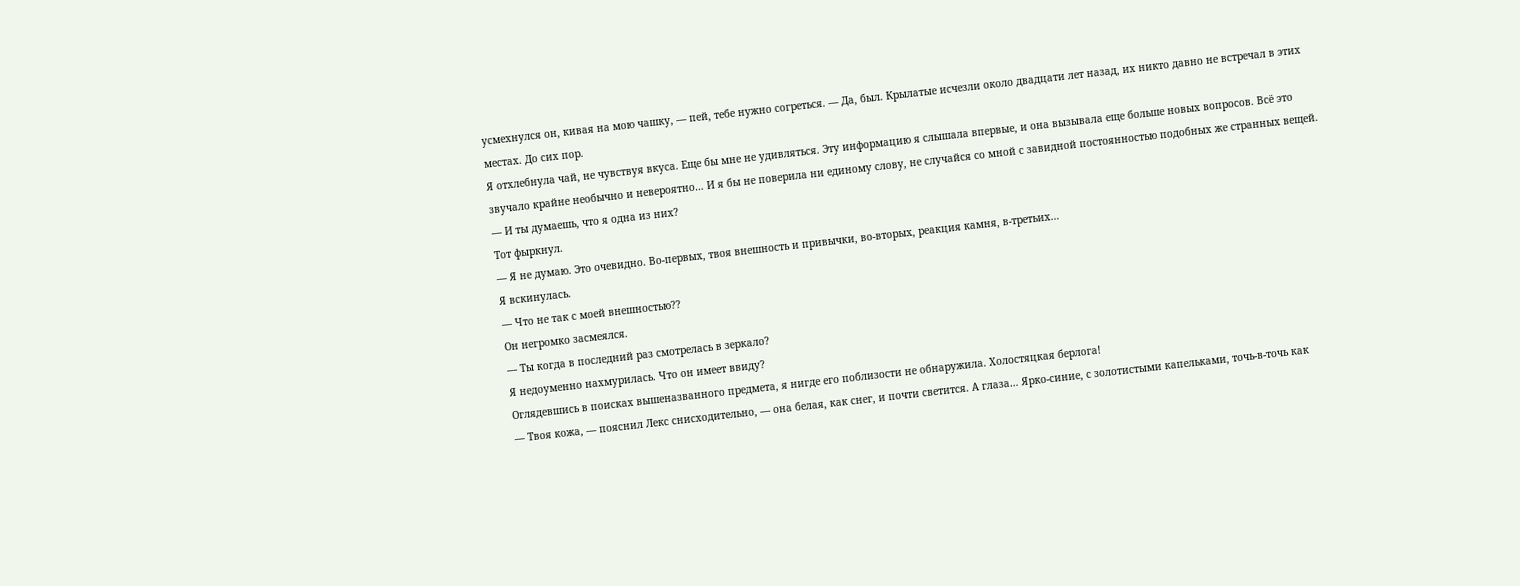усмехнулся он, кивая на мою чашку, — пей, тебе нужно согреться. — Да, был. Крылатые исчезли около двадцати лет назад, их никто давно не встречал в этих местах. До сих пор.
Я отхлебнула чай, не чувствуя вкуса. Еще бы мне не удивляться. Эту информацию я слышала впервые, и она вызывала еще больше новых вопросов. Всё это звучало крайне необычно и невероятно… И я бы не поверила ни единому слову, не случайся со мной с завидной постоянностью подобных же странных вещей.
— И ты думаешь, что я одна из них?
Тот фыркнул.
— Я не думаю. Это очевидно. Во-первых, твоя внешность и привычки, во-вторых, реакция камня, в-третьих…
Я вскинулась.
— Что не так с моей внешностью??
Он негромко засмеялся.
— Ты когда в последний раз смотрелась в зеркало?
Я недоуменно нахмурилась. Что он имеет ввиду?
Оглядевшись в поисках вышеназванного предмета, я нигде его поблизости не обнаружила. Холостяцкая берлога!
— Твоя кожа, — пояснил Лекс снисходительно, — она белая, как снег, и почти светится. А глаза… Ярко-синие, с золотистыми капельками, точь-в-точь как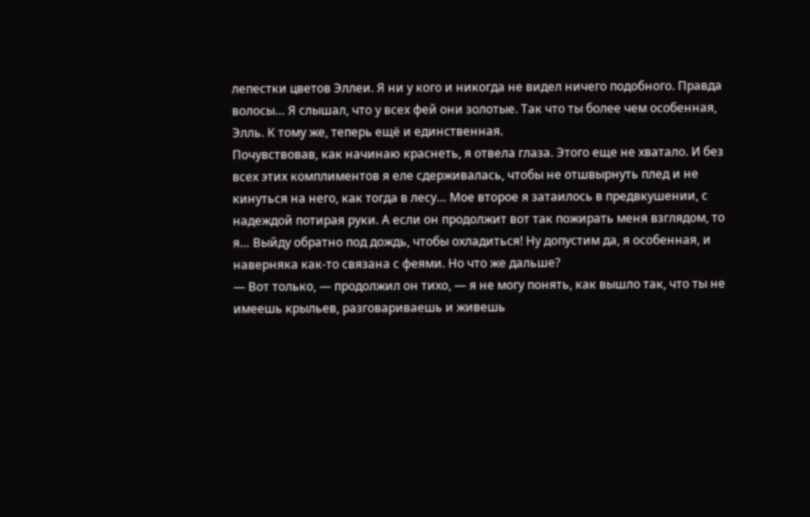лепестки цветов Эллеи. Я ни у кого и никогда не видел ничего подобного. Правда волосы… Я слышал, что у всех фей они золотые. Так что ты более чем особенная, Элль. К тому же, теперь ещё и единственная.
Почувствовав, как начинаю краснеть, я отвела глаза. Этого еще не хватало. И без всех этих комплиментов я еле сдерживалась, чтобы не отшвырнуть плед и не кинуться на него, как тогда в лесу… Мое второе я затаилось в предвкушении, с надеждой потирая руки. А если он продолжит вот так пожирать меня взглядом, то я… Выйду обратно под дождь, чтобы охладиться! Ну допустим да, я особенная, и наверняка как-то связана с феями. Но что же дальше?
— Вот только, — продолжил он тихо, — я не могу понять, как вышло так, что ты не имеешь крыльев, разговариваешь и живешь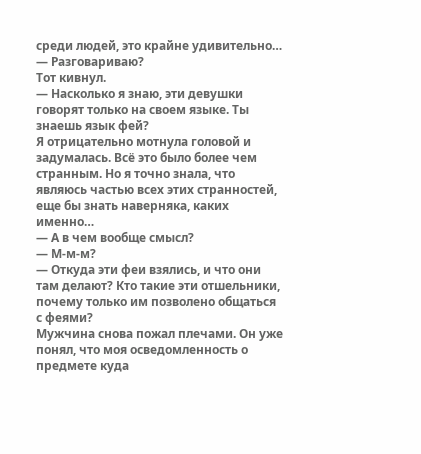среди людей, это крайне удивительно…
— Разговариваю?
Тот кивнул.
— Насколько я знаю, эти девушки говорят только на своем языке. Ты знаешь язык фей?
Я отрицательно мотнула головой и задумалась. Всё это было более чем странным. Но я точно знала, что являюсь частью всех этих странностей, еще бы знать наверняка, каких именно…
— А в чем вообще смысл?
— М-м-м?
— Откуда эти феи взялись, и что они там делают? Кто такие эти отшельники, почему только им позволено общаться с феями?
Мужчина снова пожал плечами. Он уже понял, что моя осведомленность о предмете куда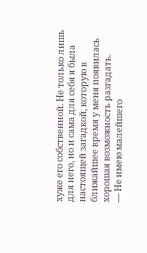хуже его собственной. Не только лишь для него, но и сама для себя я была настоящей загадкой, которую в ближайшее время у меня появилась хорошая возможность разгадать.
— Не имею малейшего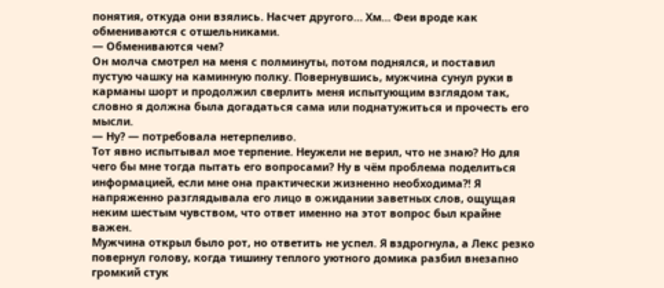понятия, откуда они взялись. Насчет другого… Хм… Феи вроде как обмениваются с отшельниками.
— Обмениваются чем?
Он молча смотрел на меня с полминуты, потом поднялся, и поставил пустую чашку на каминную полку. Повернувшись, мужчина сунул руки в карманы шорт и продолжил сверлить меня испытующим взглядом так, словно я должна была догадаться сама или поднатужиться и прочесть его мысли.
— Ну? — потребовала нетерпеливо.
Тот явно испытывал мое терпение. Неужели не верил, что не знаю? Но для чего бы мне тогда пытать его вопросами? Ну в чём проблема поделиться информацией, если мне она практически жизненно необходима?! Я напряженно разглядывала его лицо в ожидании заветных слов, ощущая неким шестым чувством, что ответ именно на этот вопрос был крайне важен.
Мужчина открыл было рот, но ответить не успел. Я вздрогнула, а Лекс резко повернул голову, когда тишину теплого уютного домика разбил внезапно громкий стук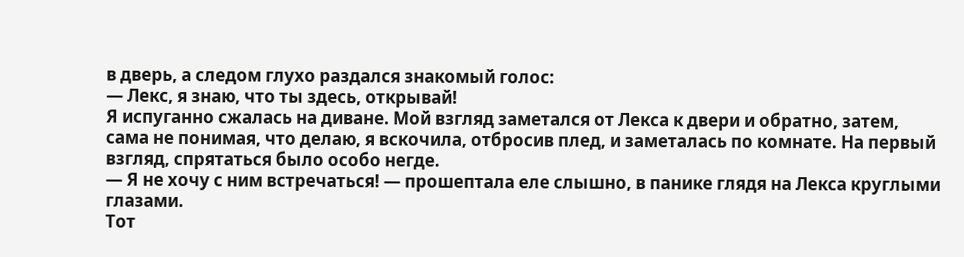в дверь, а следом глухо раздался знакомый голос:
— Лекс, я знаю, что ты здесь, открывай!
Я испуганно сжалась на диване. Мой взгляд заметался от Лекса к двери и обратно, затем, сама не понимая, что делаю, я вскочила, отбросив плед, и заметалась по комнате. На первый взгляд, спрятаться было особо негде.
— Я не хочу с ним встречаться! — прошептала еле слышно, в панике глядя на Лекса круглыми глазами.
Тот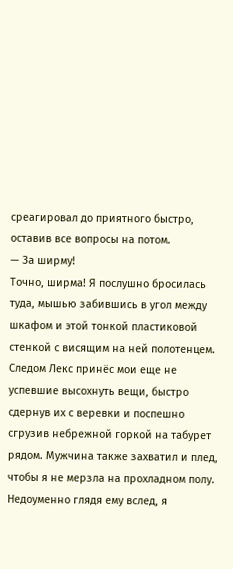среагировал до приятного быстро, оставив все вопросы на потом.
— За ширму!
Точно, ширма! Я послушно бросилась туда, мышью забившись в угол между шкафом и этой тонкой пластиковой стенкой с висящим на ней полотенцем. Следом Лекс принёс мои еще не успевшие высохнуть вещи, быстро сдернув их с веревки и поспешно сгрузив небрежной горкой на табурет рядом. Мужчина также захватил и плед, чтобы я не мерзла на прохладном полу. Недоуменно глядя ему вслед, я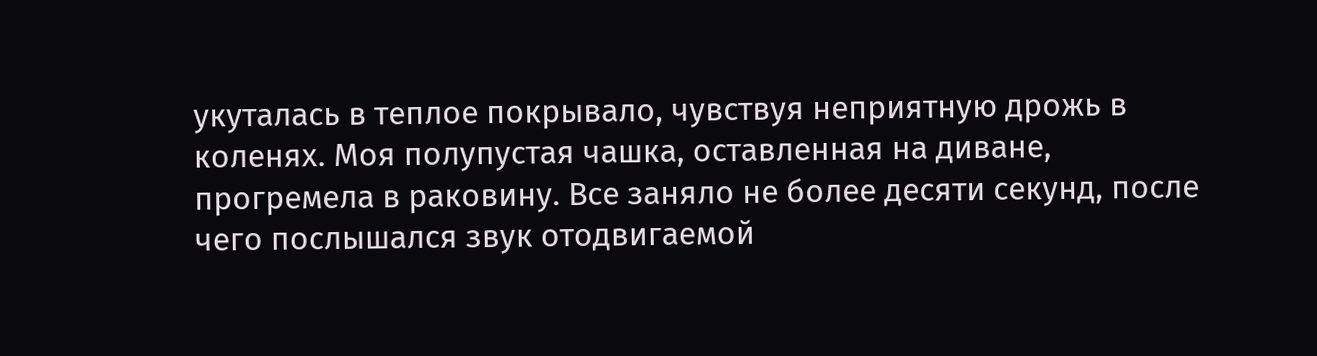укуталась в теплое покрывало, чувствуя неприятную дрожь в коленях. Моя полупустая чашка, оставленная на диване, прогремела в раковину. Все заняло не более десяти секунд, после чего послышался звук отодвигаемой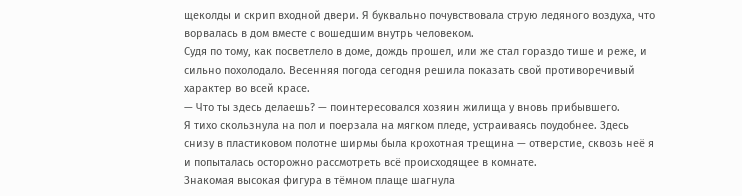щеколды и скрип входной двери. Я буквально почувствовала струю ледяного воздуха, что ворвалась в дом вместе с вошедшим внутрь человеком.
Судя по тому, как посветлело в доме, дождь прошел, или же стал гораздо тише и реже, и сильно похолодало. Весенняя погода сегодня решила показать свой противоречивый характер во всей красе.
— Что ты здесь делаешь? — поинтересовался хозяин жилища у вновь прибывшего.
Я тихо скользнула на пол и поерзала на мягком пледе, устраиваясь поудобнее. Здесь снизу в пластиковом полотне ширмы была крохотная трещина — отверстие, сквозь неё я и попыталась осторожно рассмотреть всё происходящее в комнате.
Знакомая высокая фигура в тёмном плаще шагнула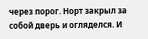через порог. Норт закрыл за собой дверь и огляделся. И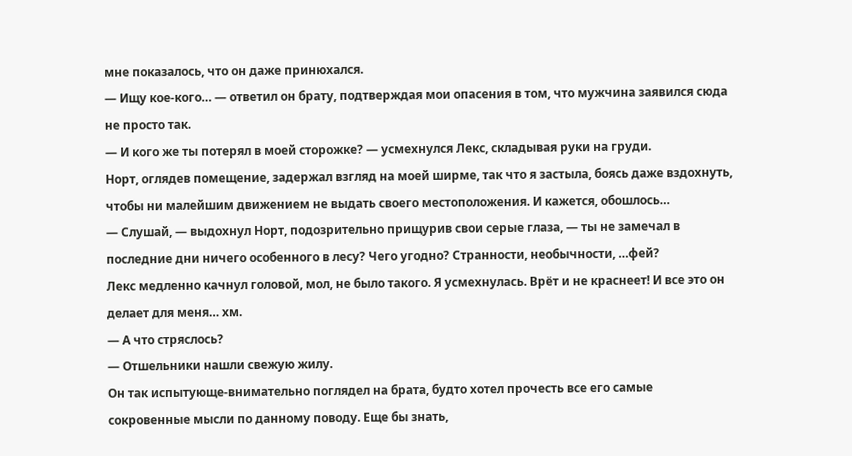мне показалось, что он даже принюхался.
— Ищу кое-кого… — ответил он брату, подтверждая мои опасения в том, что мужчина заявился сюда не просто так.
— И кого же ты потерял в моей сторожке? — усмехнулся Лекс, складывая руки на груди.
Норт, оглядев помещение, задержал взгляд на моей ширме, так что я застыла, боясь даже вздохнуть, чтобы ни малейшим движением не выдать своего местоположения. И кажется, обошлось…
— Слушай, — выдохнул Норт, подозрительно прищурив свои серые глаза, — ты не замечал в последние дни ничего особенного в лесу? Чего угодно? Странности, необычности, …фей?
Лекс медленно качнул головой, мол, не было такого. Я усмехнулась. Врёт и не краснеет! И все это он делает для меня… хм.
— А что стряслось?
— Отшельники нашли свежую жилу.
Он так испытующе-внимательно поглядел на брата, будто хотел прочесть все его самые сокровенные мысли по данному поводу. Еще бы знать,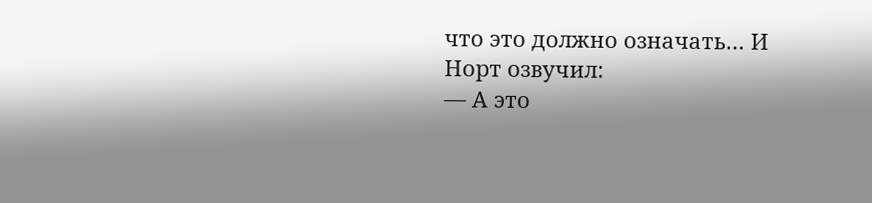что это должно означать… И Норт озвучил:
— А это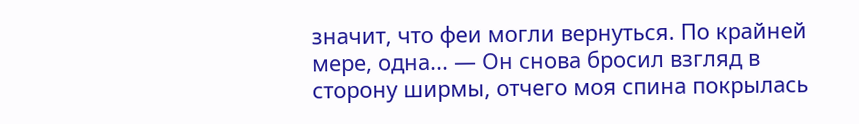значит, что феи могли вернуться. По крайней мере, одна... — Он снова бросил взгляд в сторону ширмы, отчего моя спина покрылась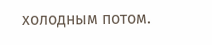холодным потом.